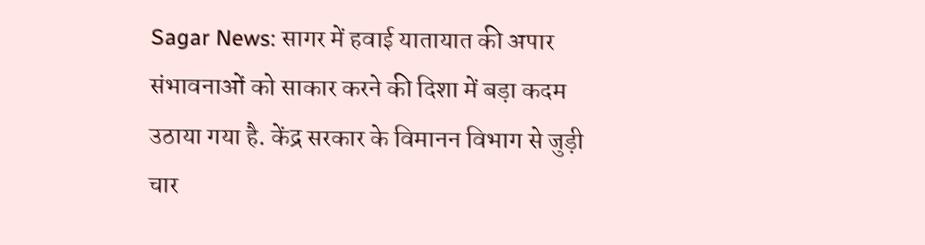Sagar News: सागर में हवाई यातायात की अपार संभावनाओं को साकार करने की दिशा में बड़ा कदम उठाया गया है. केंद्र सरकार के विमानन विभाग से जुड़ी चार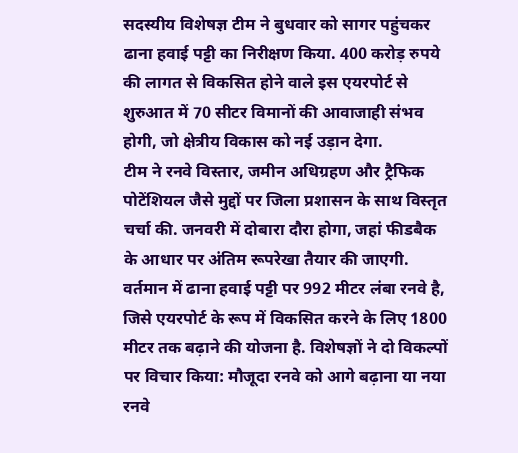सदस्यीय विशेषज्ञ टीम ने बुधवार को सागर पहुंचकर ढाना हवाई पट्टी का निरीक्षण किया. 400 करोड़ रुपये की लागत से विकसित होने वाले इस एयरपोर्ट से शुरुआत में 70 सीटर विमानों की आवाजाही संभव होगी, जो क्षेत्रीय विकास को नई उड़ान देगा.
टीम ने रनवे विस्तार, जमीन अधिग्रहण और ट्रैफिक पोटेंशियल जैसे मुद्दों पर जिला प्रशासन के साथ विस्तृत चर्चा की. जनवरी में दोबारा दौरा होगा, जहां फीडबैक के आधार पर अंतिम रूपरेखा तैयार की जाएगी. वर्तमान में ढाना हवाई पट्टी पर 992 मीटर लंबा रनवे है, जिसे एयरपोर्ट के रूप में विकसित करने के लिए 1800 मीटर तक बढ़ाने की योजना है. विशेषज्ञों ने दो विकल्पों पर विचार किया: मौजूदा रनवे को आगे बढ़ाना या नया रनवे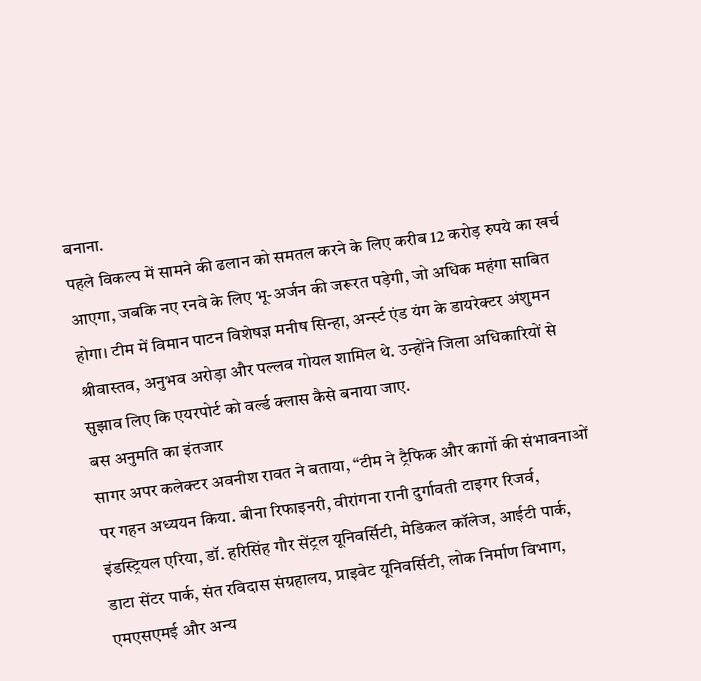बनाना.
पहले विकल्प में सामने की ढलान को समतल करने के लिए करीब 12 करोड़ रुपये का खर्च आएगा, जबकि नए रनवे के लिए भू-अर्जन की जरूरत पड़ेगी, जो अधिक महंगा साबित होगा। टीम में विमान पाटन विशेषज्ञ मनीष सिन्हा, अर्न्स्ट एंड यंग के डायरेक्टर अंशुमन श्रीवास्तव, अनुभव अरोड़ा और पल्लव गोयल शामिल थे. उन्होंने जिला अधिकारियों से सुझाव लिए कि एयरपोर्ट को वर्ल्ड क्लास कैसे बनाया जाए.
बस अनुमति का इंतजार
सागर अपर कलेक्टर अवनीश रावत ने बताया, “टीम ने ट्रैफिक और कार्गो की संभावनाओं पर गहन अध्ययन किया. बीना रिफाइनरी, वीरांगना रानी दुर्गावती टाइगर रिजर्व, इंडस्ट्रियल एरिया, डॉ. हरिसिंह गौर सेंट्रल यूनिवर्सिटी, मेडिकल कॉलेज, आईटी पार्क, डाटा सेंटर पार्क, संत रविदास संग्रहालय, प्राइवेट यूनिवर्सिटी, लोक निर्माण विभाग, एमएसएमई और अन्य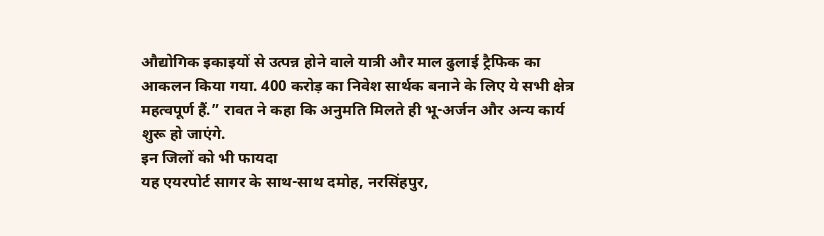औद्योगिक इकाइयों से उत्पन्न होने वाले यात्री और माल ढुलाई ट्रैफिक का आकलन किया गया. 400 करोड़ का निवेश सार्थक बनाने के लिए ये सभी क्षेत्र महत्वपूर्ण हैं.” रावत ने कहा कि अनुमति मिलते ही भू-अर्जन और अन्य कार्य शुरू हो जाएंगे.
इन जिलों को भी फायदा
यह एयरपोर्ट सागर के साथ-साथ दमोह, नरसिंहपुर,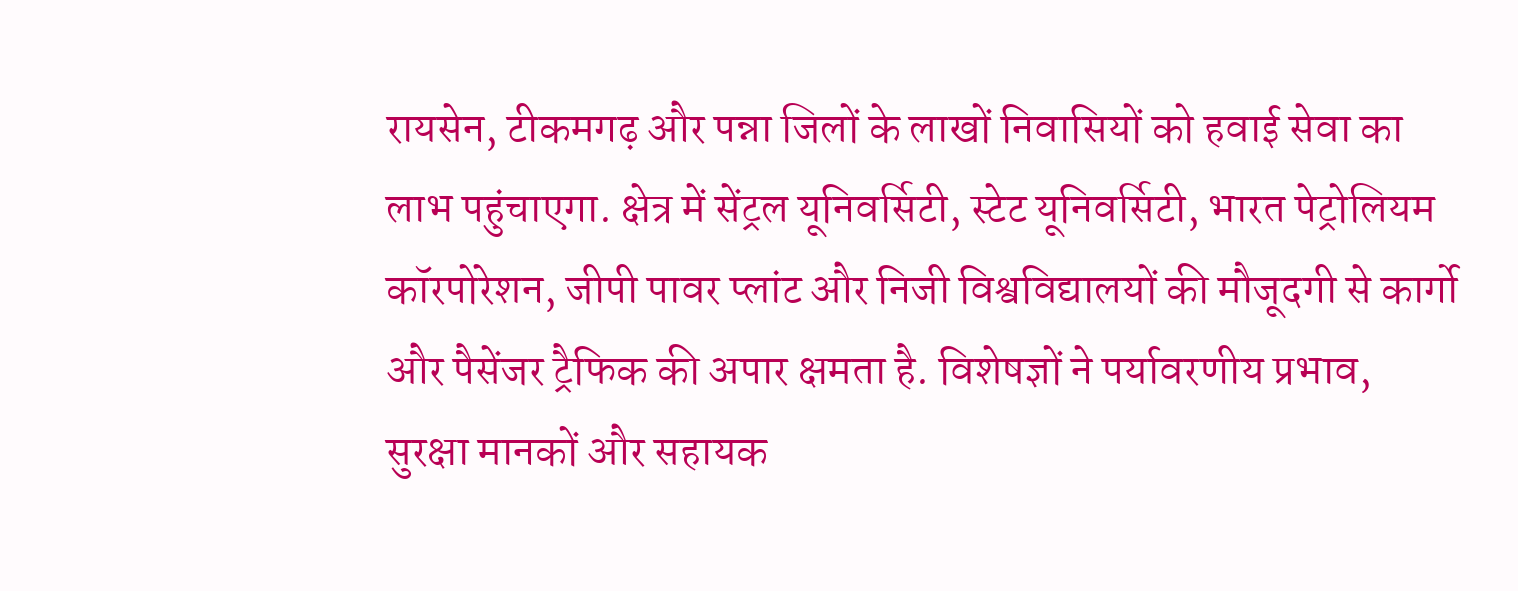रायसेन, टीकमगढ़ और पन्ना जिलों के लाखों निवासियों को हवाई सेवा का लाभ पहुंचाएगा. क्षेत्र में सेंट्रल यूनिवर्सिटी, स्टेट यूनिवर्सिटी, भारत पेट्रोलियम कॉरपोरेशन, जीपी पावर प्लांट और निजी विश्वविद्यालयों की मौजूदगी से कार्गो और पैसेंजर ट्रैफिक की अपार क्षमता है. विशेषज्ञों ने पर्यावरणीय प्रभाव, सुरक्षा मानकों और सहायक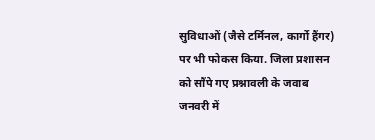सुविधाओं (जैसे टर्मिनल, कार्गो हैंगर) पर भी फोकस किया. जिला प्रशासन को सौंपे गए प्रश्नावली के जवाब जनवरी में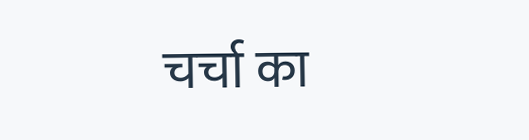चर्चा का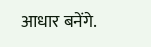आधार बनेंगे.